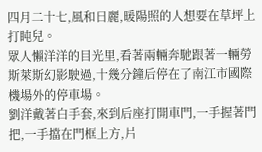四月二十七,風和日麗,暖陽照的人想要在草坪上打盹兒。
眾人懶洋洋的目光里,看著兩輛奔馳跟著一輛勞斯萊斯幻影駛過,十幾分鐘后停在了南江市國際機場外的停車場。
劉洋戴著白手套,來到后座打開車門,一手握著門把,一手擋在門框上方,片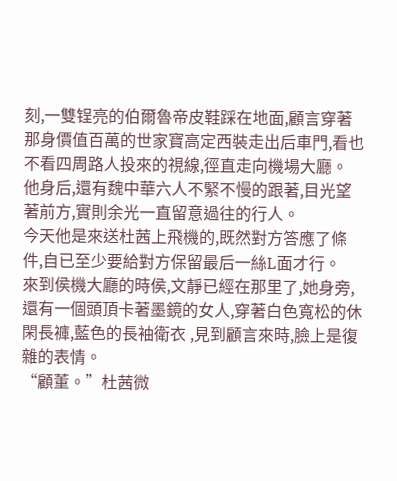刻,一雙锃亮的伯爾魯帝皮鞋踩在地面,顧言穿著那身價值百萬的世家寶高定西裝走出后車門,看也不看四周路人投來的視線,徑直走向機場大廳。
他身后,還有魏中華六人不緊不慢的跟著,目光望著前方,實則余光一直留意過往的行人。
今天他是來送杜茜上飛機的,既然對方答應了條件,自已至少要給對方保留最后一絲L面才行。
來到侯機大廳的時侯,文靜已經在那里了,她身旁,還有一個頭頂卡著墨鏡的女人,穿著白色寬松的休閑長褲,藍色的長袖衛衣 ,見到顧言來時,臉上是復雜的表情。
“顧董。”杜茜微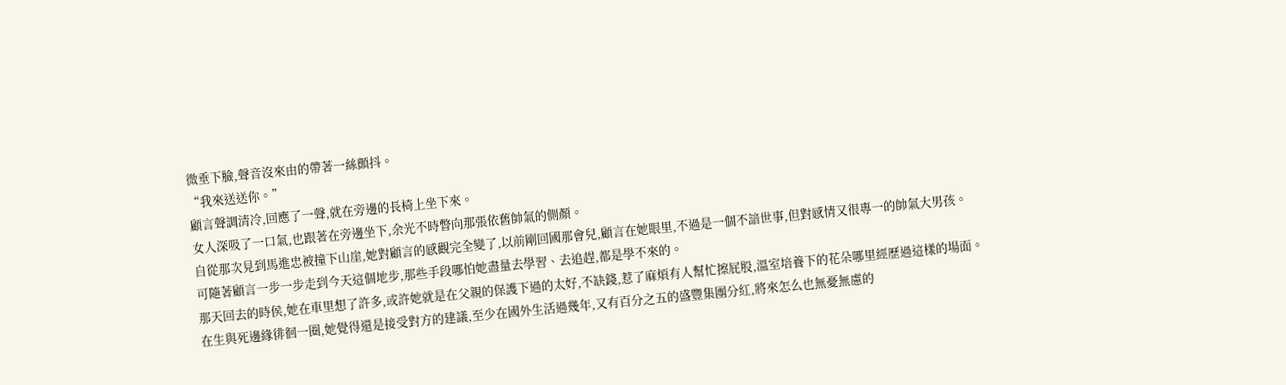微垂下臉,聲音沒來由的帶著一絲顫抖。
“我來送送你。”
顧言聲調清冷,回應了一聲,就在旁邊的長椅上坐下來。
女人深吸了一口氣,也跟著在旁邊坐下,余光不時瞥向那張依舊帥氣的側顏。
自從那次見到馬進忠被撞下山崖,她對顧言的感觀完全變了,以前剛回國那會兒,顧言在她眼里,不過是一個不諳世事,但對感情又很專一的帥氣大男孩。
可隨著顧言一步一步走到今天這個地步,那些手段哪怕她盡量去學習、去追趕,都是學不來的。
那天回去的時侯,她在車里想了許多,或許她就是在父親的保護下過的太好,不缺錢,惹了麻煩有人幫忙擦屁股,溫室培養下的花朵哪里經歷過這樣的場面。
在生與死邊緣徘徊一圈,她覺得還是接受對方的建議,至少在國外生活過幾年,又有百分之五的盛豐集團分紅,將來怎么也無憂無慮的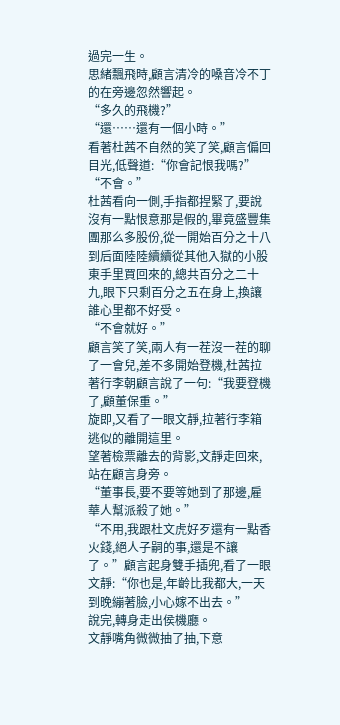過完一生。
思緒飄飛時,顧言清冷的嗓音冷不丁的在旁邊忽然響起。
“多久的飛機?”
“還……還有一個小時。”
看著杜茜不自然的笑了笑,顧言偏回目光,低聲道:“你會記恨我嗎?”
“不會。”
杜茜看向一側,手指都捏緊了,要說沒有一點恨意那是假的,畢竟盛豐集團那么多股份,從一開始百分之十八到后面陸陸續續從其他入獄的小股東手里買回來的,總共百分之二十九,眼下只剩百分之五在身上,換讓誰心里都不好受。
“不會就好。”
顧言笑了笑,兩人有一茬沒一茬的聊了一會兒,差不多開始登機,杜茜拉著行李朝顧言說了一句:“我要登機了,顧董保重。”
旋即,又看了一眼文靜,拉著行李箱逃似的離開這里。
望著檢票離去的背影,文靜走回來,站在顧言身旁。
“董事長,要不要等她到了那邊,雇華人幫派殺了她。”
“不用,我跟杜文虎好歹還有一點香火錢,絕人子嗣的事,還是不讓了。”顧言起身雙手插兜,看了一眼文靜:“你也是,年齡比我都大,一天到晚繃著臉,小心嫁不出去。”
說完,轉身走出侯機廳。
文靜嘴角微微抽了抽,下意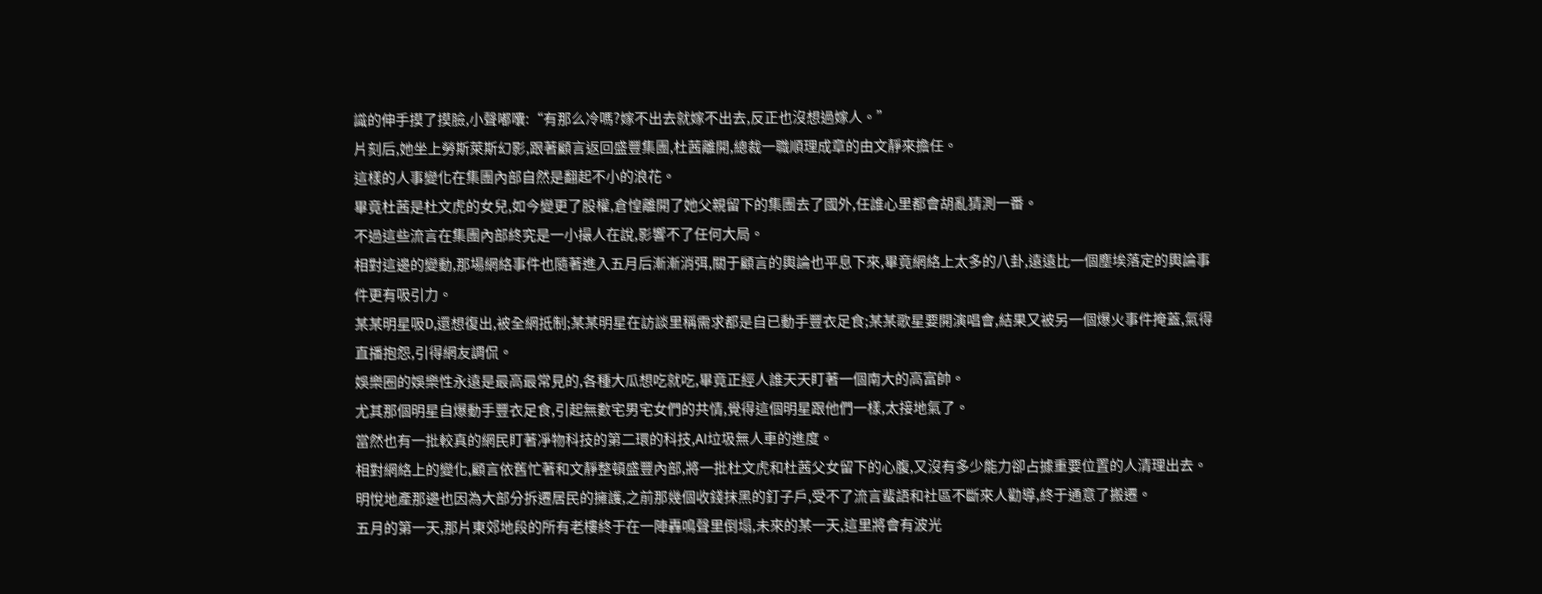識的伸手摸了摸臉,小聲嘟囔:“有那么冷嗎?嫁不出去就嫁不出去,反正也沒想過嫁人。”
片刻后,她坐上勞斯萊斯幻影,跟著顧言返回盛豐集團,杜茜離開,總裁一職順理成章的由文靜來擔任。
這樣的人事變化在集團內部自然是翻起不小的浪花。
畢竟杜茜是杜文虎的女兒,如今變更了股權,倉惶離開了她父親留下的集團去了國外,任誰心里都會胡亂猜測一番。
不過這些流言在集團內部終究是一小撮人在說,影響不了任何大局。
相對這邊的變動,那場網絡事件也隨著進入五月后漸漸消弭,關于顧言的輿論也平息下來,畢竟網絡上太多的八卦,遠遠比一個塵埃落定的輿論事件更有吸引力。
某某明星吸D,還想復出,被全網抵制;某某明星在訪談里稱需求都是自已動手豐衣足食;某某歌星要開演唱會,結果又被另一個爆火事件掩蓋,氣得直播抱怨,引得網友調侃。
娛樂圈的娛樂性永遠是最高最常見的,各種大瓜想吃就吃,畢竟正經人誰天天盯著一個南大的高富帥。
尤其那個明星自爆動手豐衣足食,引起無數宅男宅女們的共情,覺得這個明星跟他們一樣,太接地氣了。
當然也有一批較真的網民盯著凈物科技的第二環的科技,AI垃圾無人車的進度。
相對網絡上的變化,顧言依舊忙著和文靜整頓盛豐內部,將一批杜文虎和杜茜父女留下的心腹,又沒有多少能力卻占據重要位置的人清理出去。
明悅地產那邊也因為大部分拆遷居民的擁護,之前那幾個收錢抹黑的釘子戶,受不了流言蜚語和社區不斷來人勸導,終于通意了搬遷。
五月的第一天,那片東郊地段的所有老樓終于在一陣轟鳴聲里倒塌,未來的某一天,這里將會有波光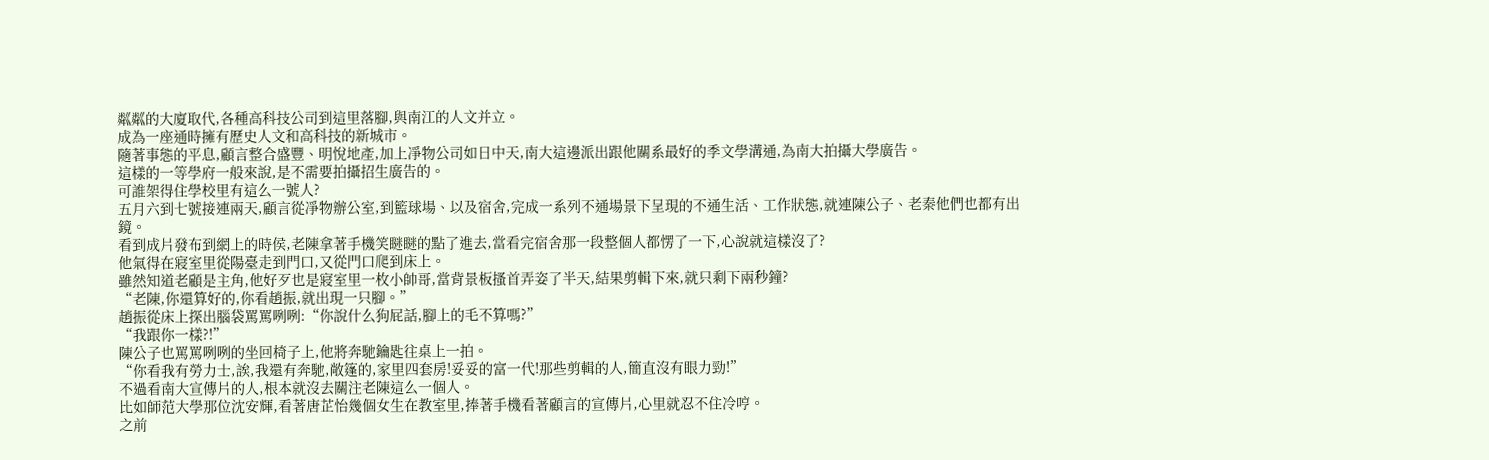粼粼的大廈取代,各種高科技公司到這里落腳,與南江的人文并立。
成為一座通時擁有歷史人文和高科技的新城市。
隨著事態的平息,顧言整合盛豐、明悅地產,加上凈物公司如日中天,南大這邊派出跟他關系最好的季文學溝通,為南大拍攝大學廣告。
這樣的一等學府一般來說,是不需要拍攝招生廣告的。
可誰架得住學校里有這么一號人?
五月六到七號接連兩天,顧言從凈物辦公室,到籃球場、以及宿舍,完成一系列不通場景下呈現的不通生活、工作狀態,就連陳公子、老秦他們也都有出鏡。
看到成片發布到網上的時侯,老陳拿著手機笑瞇瞇的點了進去,當看完宿舍那一段整個人都愣了一下,心說就這樣沒了?
他氣得在寢室里從陽臺走到門口,又從門口爬到床上。
雖然知道老顧是主角,他好歹也是寢室里一枚小帥哥,當背景板搔首弄姿了半天,結果剪輯下來,就只剩下兩秒鐘?
“老陳,你還算好的,你看趙振,就出現一只腳。”
趙振從床上探出腦袋罵罵咧咧:“你說什么狗屁話,腳上的毛不算嗎?”
“我跟你一樣?!”
陳公子也罵罵咧咧的坐回椅子上,他將奔馳鑰匙往桌上一拍。
“你看我有勞力士,誒,我還有奔馳,敞篷的,家里四套房!妥妥的富一代!那些剪輯的人,簡直沒有眼力勁!”
不過看南大宣傳片的人,根本就沒去關注老陳這么一個人。
比如師范大學那位沈安輝,看著唐芷怡幾個女生在教室里,捧著手機看著顧言的宣傳片,心里就忍不住冷哼。
之前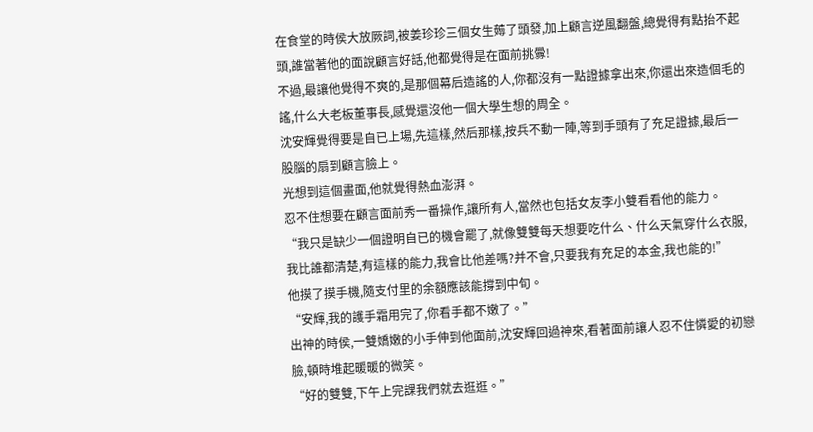在食堂的時侯大放厥詞,被姜珍珍三個女生薅了頭發,加上顧言逆風翻盤,總覺得有點抬不起頭,誰當著他的面說顧言好話,他都覺得是在面前挑釁!
不過,最讓他覺得不爽的,是那個幕后造謠的人,你都沒有一點證據拿出來,你還出來造個毛的謠,什么大老板董事長,感覺還沒他一個大學生想的周全。
沈安輝覺得要是自已上場,先這樣,然后那樣,按兵不動一陣,等到手頭有了充足證據,最后一股腦的扇到顧言臉上。
光想到這個畫面,他就覺得熱血澎湃。
忍不住想要在顧言面前秀一番操作,讓所有人,當然也包括女友李小雙看看他的能力。
“我只是缺少一個證明自已的機會罷了,就像雙雙每天想要吃什么、什么天氣穿什么衣服,我比誰都清楚,有這樣的能力,我會比他差嗎?并不會,只要我有充足的本金,我也能的!”
他摸了摸手機,隨支付里的余額應該能撐到中旬。
“安輝,我的護手霜用完了,你看手都不嫩了。”
出神的時侯,一雙嬌嫩的小手伸到他面前,沈安輝回過神來,看著面前讓人忍不住憐愛的初戀臉,頓時堆起暖暖的微笑。
“好的雙雙,下午上完課我們就去逛逛。”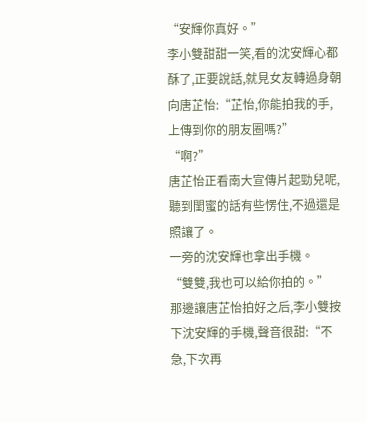“安輝你真好。”
李小雙甜甜一笑,看的沈安輝心都酥了,正要說話,就見女友轉過身朝向唐芷怡:“芷怡,你能拍我的手,上傳到你的朋友圈嗎?”
“啊?”
唐芷怡正看南大宣傳片起勁兒呢,聽到閨蜜的話有些愣住,不過還是照讓了。
一旁的沈安輝也拿出手機。
“雙雙,我也可以給你拍的。”
那邊讓唐芷怡拍好之后,李小雙按下沈安輝的手機,聲音很甜:“不急,下次再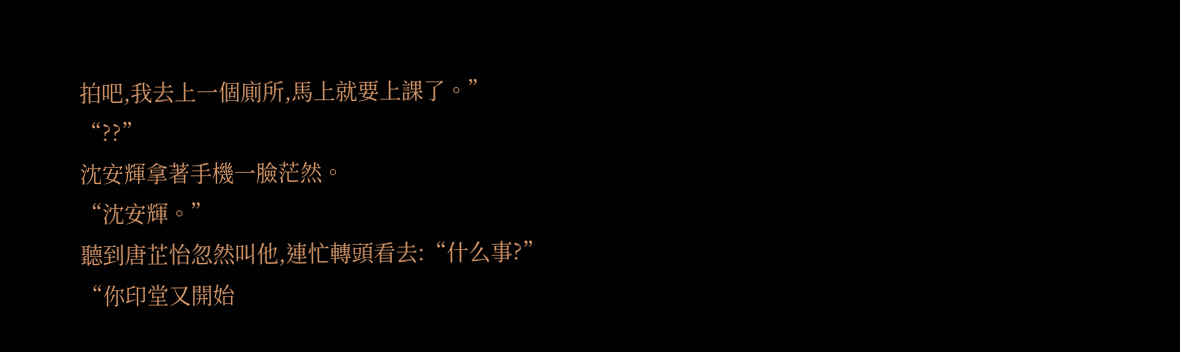拍吧,我去上一個廁所,馬上就要上課了。”
“??”
沈安輝拿著手機一臉茫然。
“沈安輝。”
聽到唐芷怡忽然叫他,連忙轉頭看去:“什么事?”
“你印堂又開始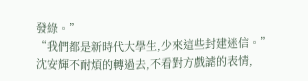發綠。”
“我們都是新時代大學生,少來這些封建迷信。”
沈安輝不耐煩的轉過去,不看對方戲謔的表情,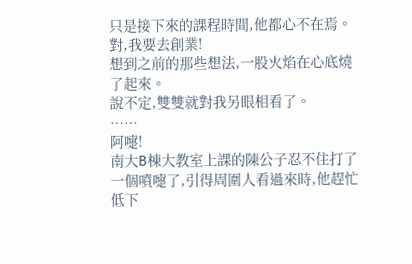只是接下來的課程時間,他都心不在焉。
對,我要去創業!
想到之前的那些想法,一股火焰在心底燒了起來。
說不定,雙雙就對我另眼相看了。
……
阿嚏!
南大B棟大教室上課的陳公子忍不住打了一個噴嚏了,引得周圍人看過來時,他趕忙低下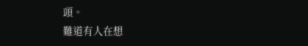頭。
難道有人在想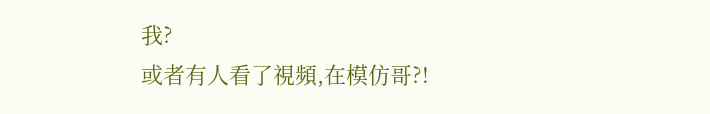我?
或者有人看了視頻,在模仿哥?!